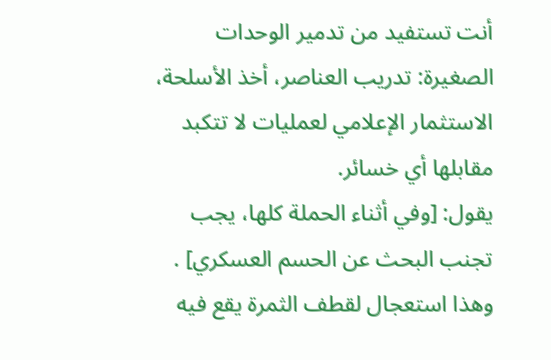أنت تستفيد من تدمير الوحدات الصغيرة: تدريب العناصر، أخذ الأسلحة، الاستثمار الإعلامي لعمليات لا تتكبد مقابلها أي خسائر.
يقول: [وفي أثناء الحملة كلها، يجب تجنب البحث عن الحسم العسكري] .
وهذا استعجال لقطف الثمرة يقع فيه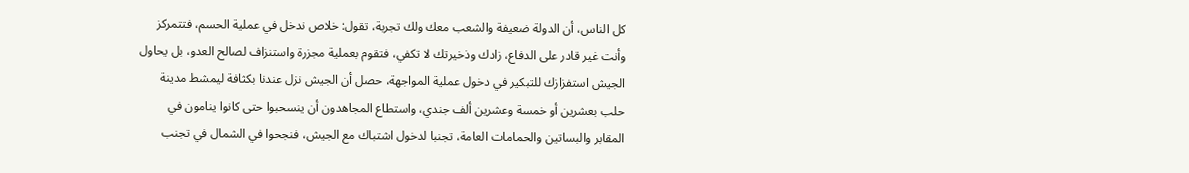كل الناس، أن الدولة ضعيفة والشعب معك ولك تجربة، تقول: خلاص ندخل في عملية الحسم، فتتمركز وأنت غير قادر على الدفاع، زادك وذخيرتك لا تكفي، فتقوم بعملية مجزرة واستنزاف لصالح العدو، بل يحاول الجيش استفزازك للتبكير في دخول عملية المواجهة، حصل أن الجيش نزل عندنا بكثافة ليمشط مدينة حلب بعشرين أو خمسة وعشرين ألف جندي، واستطاع المجاهدون أن ينسحبوا حتى كانوا ينامون في المقابر والبساتين والحمامات العامة، تجنبا لدخول اشتباك مع الجيش، فنجحوا في الشمال في تجنب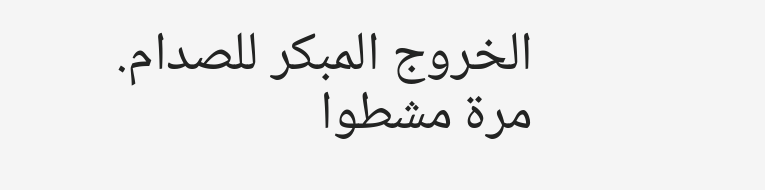الخروج المبكر للصدام.
مرة مشطوا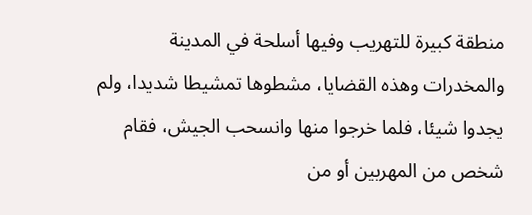منطقة كبيرة للتهريب وفيها أسلحة في المدينة والمخدرات وهذه القضايا، مشطوها تمشيطا شديدا، ولم يجدوا شيئا، فلما خرجوا منها وانسحب الجيش، فقام شخص من المهربين أو من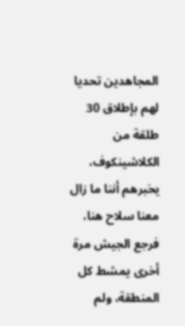المجاهدين تحديا لهم بإطلاق 30 طلقة من الكلاشينكوف، يخبرهم أننا ما زال معنا سلاح هنا، فرجع الجيش مرة أخرى يمشط كل المنطقة، ولم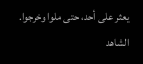يعثر على أحد، حتى ملوا وخرجوا.
الشاهد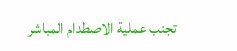تجنب عملية الاصطدام المباشر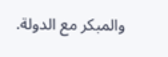والمبكر مع الدولة.